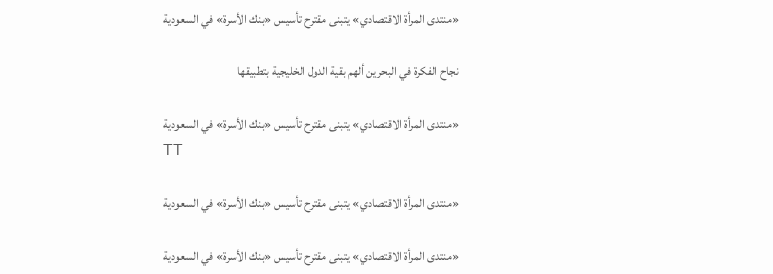«منتدى المرأة الاقتصادي» يتبنى مقترح تأسيس «بنك الأسرة» في السعودية

نجاح الفكرة في البحرين ألهم بقية الدول الخليجية بتطبيقها

«منتدى المرأة الاقتصادي» يتبنى مقترح تأسيس «بنك الأسرة» في السعودية
TT

«منتدى المرأة الاقتصادي» يتبنى مقترح تأسيس «بنك الأسرة» في السعودية

«منتدى المرأة الاقتصادي» يتبنى مقترح تأسيس «بنك الأسرة» في السعودية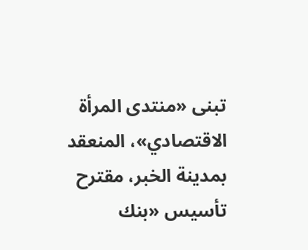تبنى «منتدى المرأة الاقتصادي»، المنعقد بمدينة الخبر، مقترح تأسيس «بنك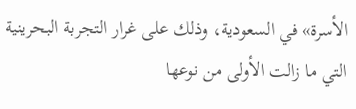الأسرة» في السعودية، وذلك على غرار التجربة البحرينية التي ما زالت الأولى من نوعها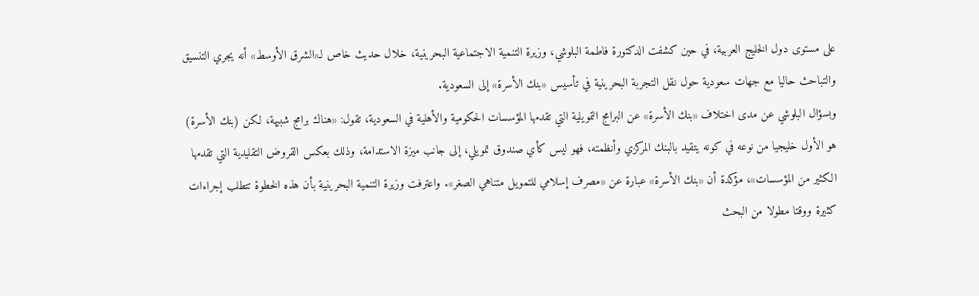على مستوى دول الخليج العربية، في حين كشفت الدكتورة فاطمة البلوشي، وزيرة التنمية الاجتماعية البحرينية، خلال حديث خاص لـ«الشرق الأوسط» أنه يجري التنسيق والتباحث حاليا مع جهات سعودية حول نقل التجربة البحرينية في تأسيس «بنك الأسرة» إلى السعودية.
وبسؤال البلوشي عن مدى اختلاف «بنك الأسرة» عن البرامج التمويلية التي تقدمها المؤسسات الحكومية والأهلية في السعودية، تقول: «هناك برامج شبيهة، لكن (بنك الأسرة) هو الأول خليجيا من نوعه في كونه يتقيد بالبنك المركزي وأنظمته، فهو ليس كأي صندوق تمويلي، إلى جانب ميزة الاستدامة، وذلك بعكس القروض التقليدية التي تقدمها الكثير من المؤسسات»، مؤكدة أن «بنك الأسرة» عبارة عن «مصرف إسلامي للتمويل متناهي الصغر». واعترفت وزيرة التنمية البحرينية بأن هذه الخطوة تتطلب إجراءات كثيرة ووقتا مطولا من البحث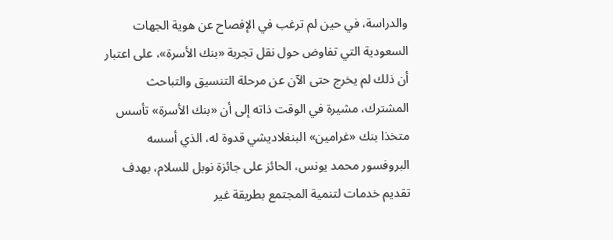والدراسة، في حين لم ترغب في الإفصاح عن هوية الجهات السعودية التي تفاوض حول نقل تجربة «بنك الأسرة»، على اعتبار أن ذلك لم يخرج حتى الآن عن مرحلة التنسيق والتباحث المشترك، مشيرة في الوقت ذاته إلى أن «بنك الأسرة» تأسس متخذا بنك «غرامين» البنغلاديشي قدوة له، الذي أسسه البروفسور محمد يونس، الحائز على جائزة نوبل للسلام، بهدف تقديم خدمات لتنمية المجتمع بطريقة غير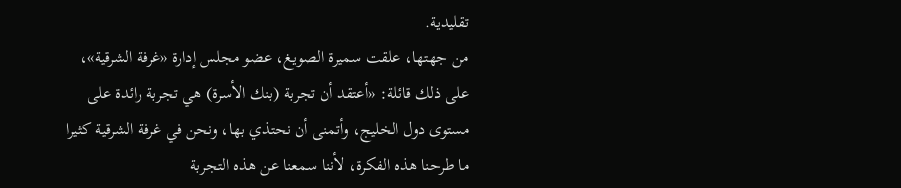تقليدية.
من جهتها، علقت سميرة الصويغ، عضو مجلس إدارة «غرفة الشرقية»، على ذلك قائلة: «أعتقد أن تجربة (بنك الأسرة) هي تجربة رائدة على مستوى دول الخليج، وأتمنى أن نحتذي بها، ونحن في غرفة الشرقية كثيرا ما طرحنا هذه الفكرة، لأننا سمعنا عن هذه التجربة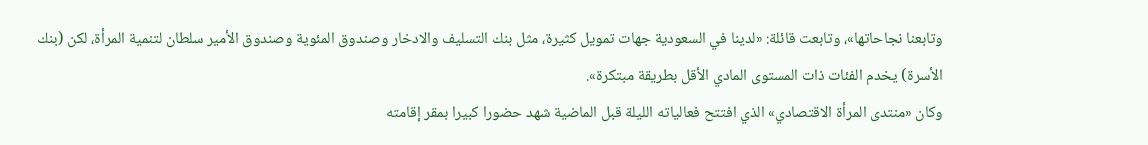وتابعنا نجاحاتها»، وتابعت قائلة: «لدينا في السعودية جهات تمويل كثيرة، مثل بنك التسليف والادخار وصندوق المئوية وصندوق الأمير سلطان لتنمية المرأة، لكن (بنك الأسرة) يخدم الفئات ذات المستوى المادي الأقل بطريقة مبتكرة».
وكان «منتدى المرأة الاقتصادي» الذي افتتح فعالياته الليلة قبل الماضية شهد حضورا كبيرا بمقر إقامته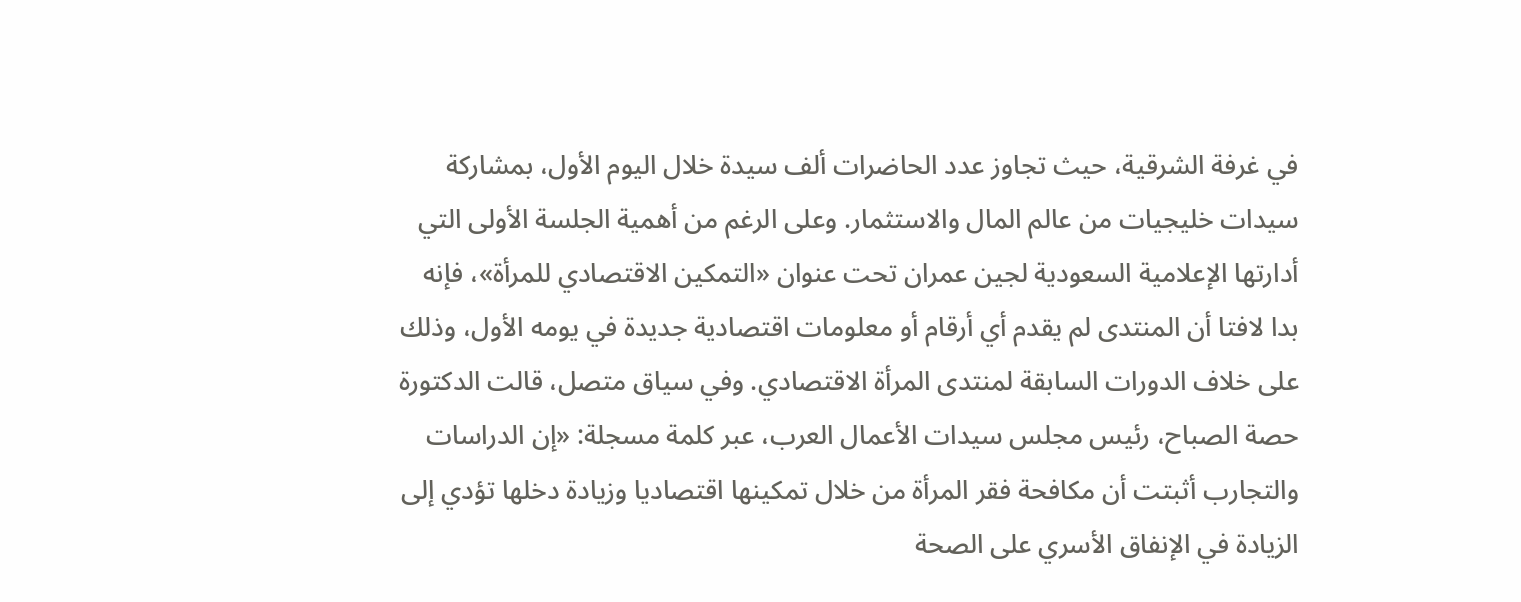في غرفة الشرقية، حيث تجاوز عدد الحاضرات ألف سيدة خلال اليوم الأول، بمشاركة سيدات خليجيات من عالم المال والاستثمار. وعلى الرغم من أهمية الجلسة الأولى التي أدارتها الإعلامية السعودية لجين عمران تحت عنوان «التمكين الاقتصادي للمرأة»، فإنه بدا لافتا أن المنتدى لم يقدم أي أرقام أو معلومات اقتصادية جديدة في يومه الأول، وذلك على خلاف الدورات السابقة لمنتدى المرأة الاقتصادي. وفي سياق متصل، قالت الدكتورة حصة الصباح، رئيس مجلس سيدات الأعمال العرب، عبر كلمة مسجلة: «إن الدراسات والتجارب أثبتت أن مكافحة فقر المرأة من خلال تمكينها اقتصاديا وزيادة دخلها تؤدي إلى الزيادة في الإنفاق الأسري على الصحة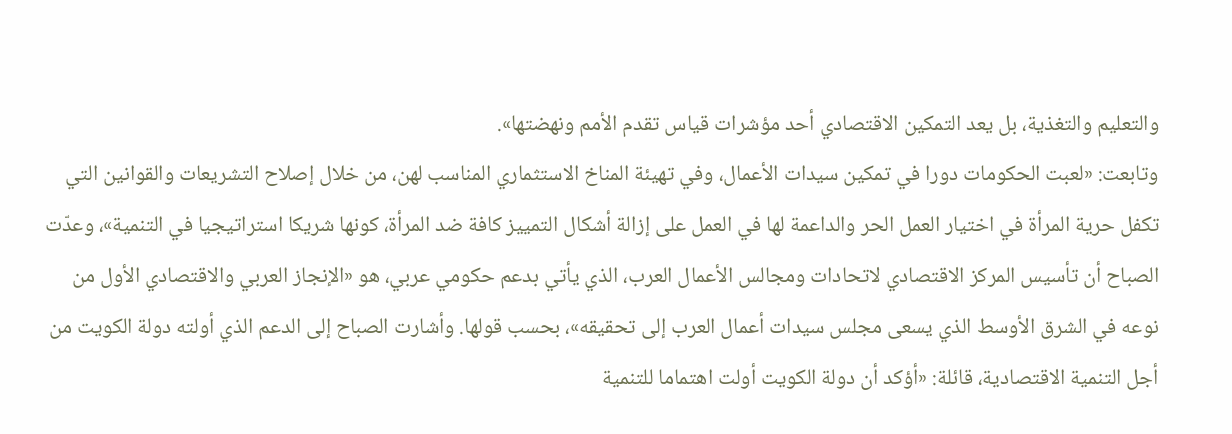والتعليم والتغذية، بل يعد التمكين الاقتصادي أحد مؤشرات قياس تقدم الأمم ونهضتها».
وتابعت: «لعبت الحكومات دورا في تمكين سيدات الأعمال، وفي تهيئة المناخ الاستثماري المناسب لهن، من خلال إصلاح التشريعات والقوانين التي تكفل حرية المرأة في اختيار العمل الحر والداعمة لها في العمل على إزالة أشكال التمييز كافة ضد المرأة، كونها شريكا استراتيجيا في التنمية»، وعدّت الصباح أن تأسيس المركز الاقتصادي لاتحادات ومجالس الأعمال العرب، الذي يأتي بدعم حكومي عربي، هو «الإنجاز العربي والاقتصادي الأول من نوعه في الشرق الأوسط الذي يسعى مجلس سيدات أعمال العرب إلى تحقيقه»، بحسب قولها. وأشارت الصباح إلى الدعم الذي أولته دولة الكويت من أجل التنمية الاقتصادية، قائلة: «أؤكد أن دولة الكويت أولت اهتماما للتنمية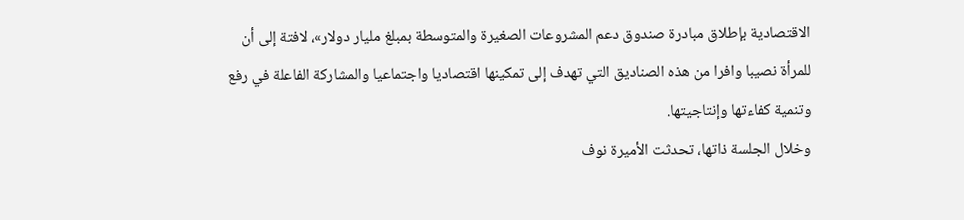الاقتصادية بإطلاق مبادرة صندوق دعم المشروعات الصغيرة والمتوسطة بمبلغ مليار دولار»، لافتة إلى أن للمرأة نصيبا وافرا من هذه الصناديق التي تهدف إلى تمكينها اقتصاديا واجتماعيا والمشاركة الفاعلة في رفع وتنمية كفاءتها وإنتاجيتها.
وخلال الجلسة ذاتها، تحدثت الأميرة نوف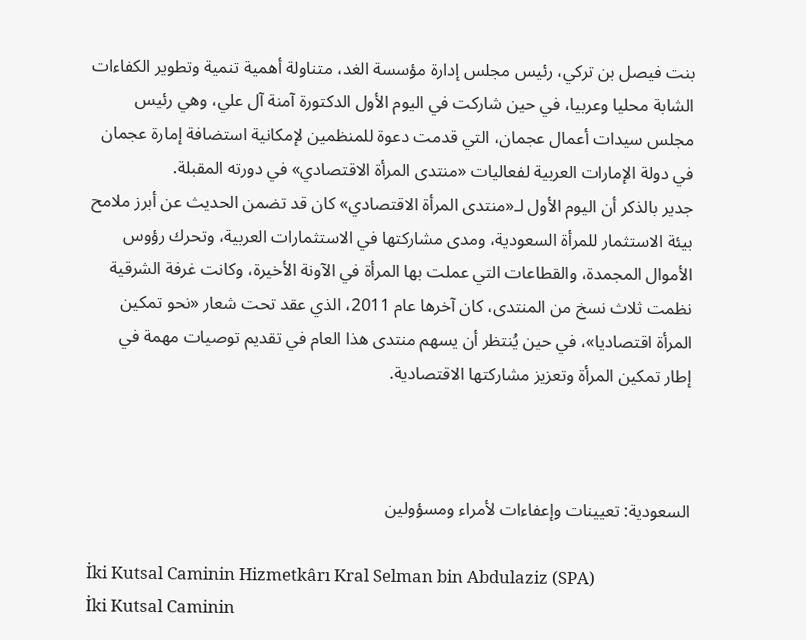بنت فيصل بن تركي، رئيس مجلس إدارة مؤسسة الغد، متناولة أهمية تنمية وتطوير الكفاءات الشابة محليا وعربيا، في حين شاركت في اليوم الأول الدكتورة آمنة آل علي، وهي رئيس مجلس سيدات أعمال عجمان، التي قدمت دعوة للمنظمين لإمكانية استضافة إمارة عجمان في دولة الإمارات العربية لفعاليات «منتدى المرأة الاقتصادي» في دورته المقبلة.
جدير بالذكر أن اليوم الأول لـ«منتدى المرأة الاقتصادي» كان قد تضمن الحديث عن أبرز ملامح بيئة الاستثمار للمرأة السعودية، ومدى مشاركتها في الاستثمارات العربية، وتحرك رؤوس الأموال المجمدة، والقطاعات التي عملت بها المرأة في الآونة الأخيرة، وكانت غرفة الشرقية نظمت ثلاث نسخ من المنتدى، كان آخرها عام 2011، الذي عقد تحت شعار «نحو تمكين المرأة اقتصاديا»، في حين يُنتظر أن يسهم منتدى هذا العام في تقديم توصيات مهمة في إطار تمكين المرأة وتعزيز مشاركتها الاقتصادية.



السعودية: تعيينات وإعفاءات لأمراء ومسؤولين

İki Kutsal Caminin Hizmetkârı Kral Selman bin Abdulaziz (SPA)
İki Kutsal Caminin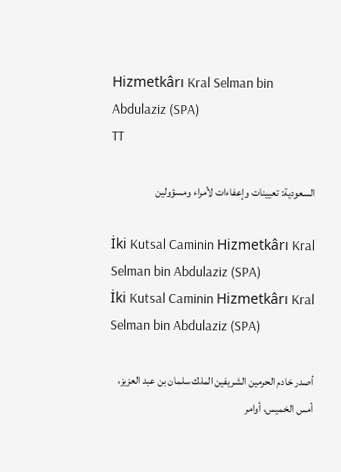Hizmetkârı Kral Selman bin Abdulaziz (SPA)
TT

السعودية: تعيينات وإعفاءات لأمراء ومسؤولين

İki Kutsal Caminin Hizmetkârı Kral Selman bin Abdulaziz (SPA)
İki Kutsal Caminin Hizmetkârı Kral Selman bin Abdulaziz (SPA)

أصدر خادم الحرمين الشريفين الملك سلمان بن عبد العزيز، أمس الخميس، أوامر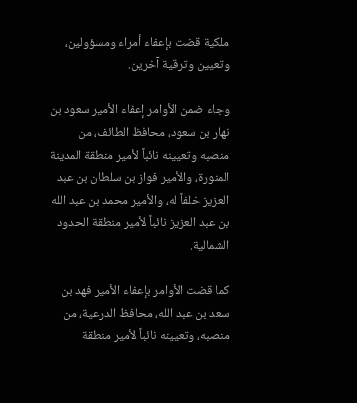ملكية قضت بإعفاء أمراء ومسؤولين، وتعيين وترقية آخرين.

وجاء ضمن الأوامر إعفاء الأمير سعود بن نهار بن سعود، محافظ الطائف، من منصبه وتعيينه نائباً لأمير منطقة المدينة المنورة، والأمير فواز بن سلطان بن عبد العزيز خلفاً له، والأمير محمد بن عبد الله بن عبد العزيز نائباً لأمير منطقة الحدود الشمالية.

كما قضت الأوامر بإعفاء الأمير فهد بن سعد بن عبد الله، محافظ الدرعية، من منصبه، وتعيينه نائباً لأمير منطقة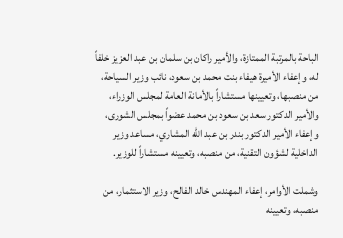الباحة بالمرتبة الممتازة، والأمير راكان بن سلمان بن عبد العزيز خلفاً له، وإعفاء الأميرة هيفاء بنت محمد بن سعود، نائب وزير السياحة، من منصبها، وتعيينها مستشاراً بالأمانة العامة لمجلس الوزراء، والأمير الدكتور سعد بن سعود بن محمد عضواً بمجلس الشورى، وإعفاء الأمير الدكتور بندر بن عبد الله المشاري، مساعد وزير الداخلية لشؤون التقنية، من منصبه، وتعيينه مستشاراً للوزير.

وشملت الأوامر، إعفاء المهندس خالد الفالح، وزير الاستثمار، من منصبه، وتعيينه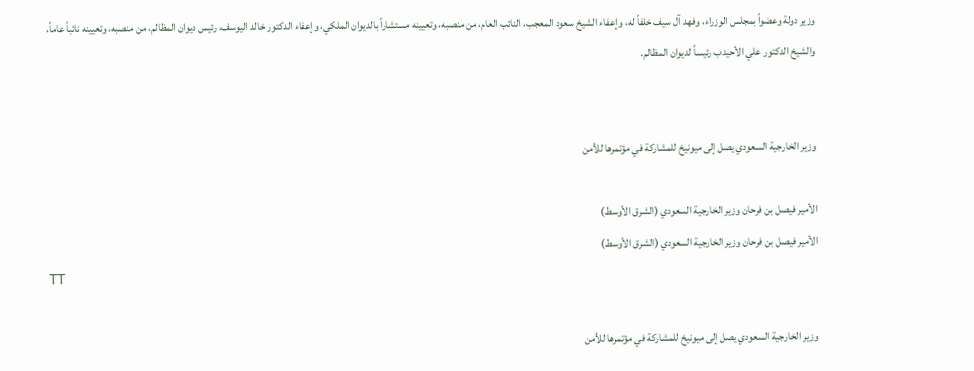وزير دولة وعضواً بمجلس الوزراء، وفهد آل سيف خلفاً له، وإعفاء الشيخ سعود المعجب، النائب العام، من منصبه، وتعيينه مستشاراً بالديوان الملكي، وإعفاء الدكتور خالد اليوسف، رئيس ديوان المظالم، من منصبه، وتعيينه نائباً عاماً، والشيخ الدكتور علي الأحيدب رئيساً لديوان المظالم.


وزير الخارجية السعودي يصل إلى ميونيخ للمشاركة في مؤتمرها للأمن

الأمير فيصل بن فرحان وزير الخارجية السعودي (الشرق الأوسط)
الأمير فيصل بن فرحان وزير الخارجية السعودي (الشرق الأوسط)
TT

وزير الخارجية السعودي يصل إلى ميونيخ للمشاركة في مؤتمرها للأمن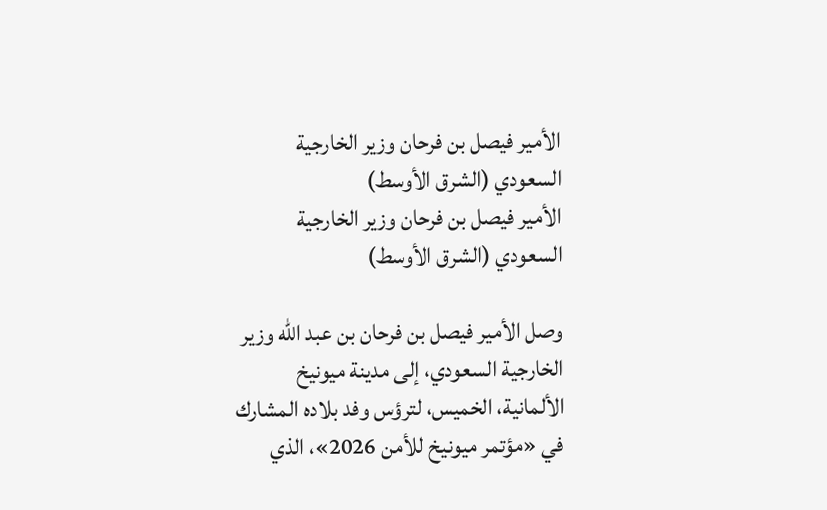الأمير فيصل بن فرحان وزير الخارجية السعودي (الشرق الأوسط)
الأمير فيصل بن فرحان وزير الخارجية السعودي (الشرق الأوسط)

وصل الأمير فيصل بن فرحان بن عبد الله وزير الخارجية السعودي، إلى مدينة ميونيخ الألمانية، الخميس، لترؤس وفد بلاده المشارك في «مؤتمر ميونيخ للأمن 2026»، الذي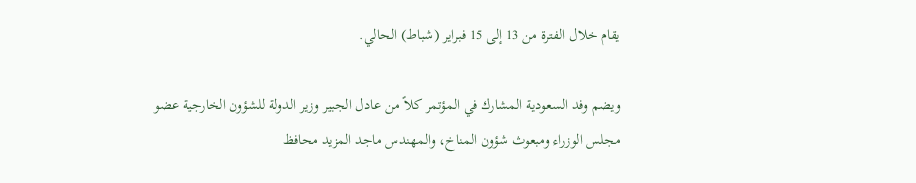يقام خلال الفترة من 13 إلى 15 فبراير (شباط) الحالي.

ويضم وفد السعودية المشارك في المؤتمر كلاً من عادل الجبير وزير الدولة للشؤون الخارجية عضو مجلس الوزراء ومبعوث شؤون المناخ، والمهندس ماجد المزيد محافظ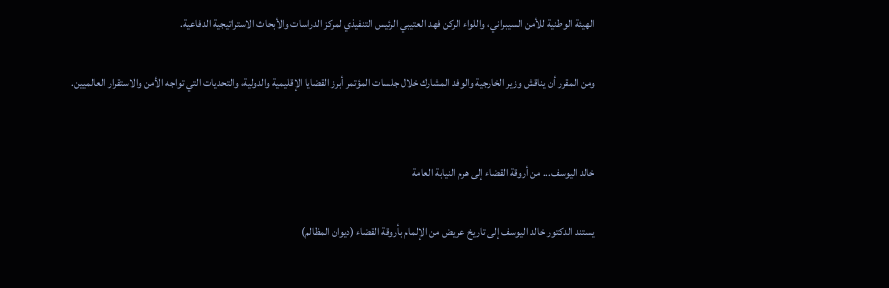الهيئة الوطنية للأمن السيبراني، واللواء الركن فهد العتيبي الرئيس التنفيذي لمركز الدراسات والأبحاث الاستراتيجية الدفاعية.

ومن المقرر أن يناقش وزير الخارجية والوفد المشارك خلال جلسات المؤتمر أبرز القضايا الإقليمية والدولية، والتحديات التي تواجه الأمن والاستقرار العالميين.


خالد اليوسف... من أروقة القضاء إلى هرم النيابة العامة

يستند الدكتور خالد اليوسف إلى تاريخ عريض من الإلمام بأروقة القضاء (ديوان المظالم)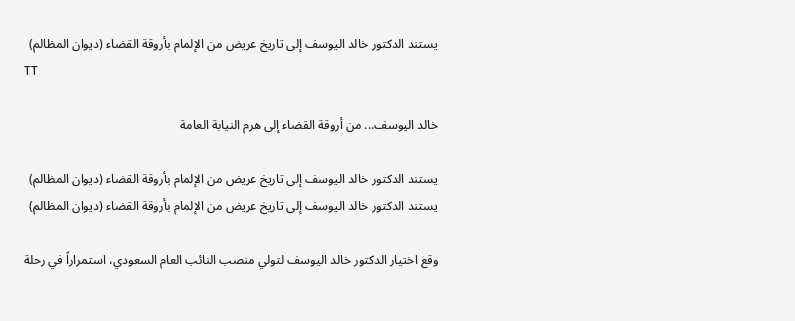يستند الدكتور خالد اليوسف إلى تاريخ عريض من الإلمام بأروقة القضاء (ديوان المظالم)
TT

خالد اليوسف... من أروقة القضاء إلى هرم النيابة العامة

يستند الدكتور خالد اليوسف إلى تاريخ عريض من الإلمام بأروقة القضاء (ديوان المظالم)
يستند الدكتور خالد اليوسف إلى تاريخ عريض من الإلمام بأروقة القضاء (ديوان المظالم)

وقع اختيار الدكتور خالد اليوسف لتولي منصب النائب العام السعودي، استمراراً في رحلة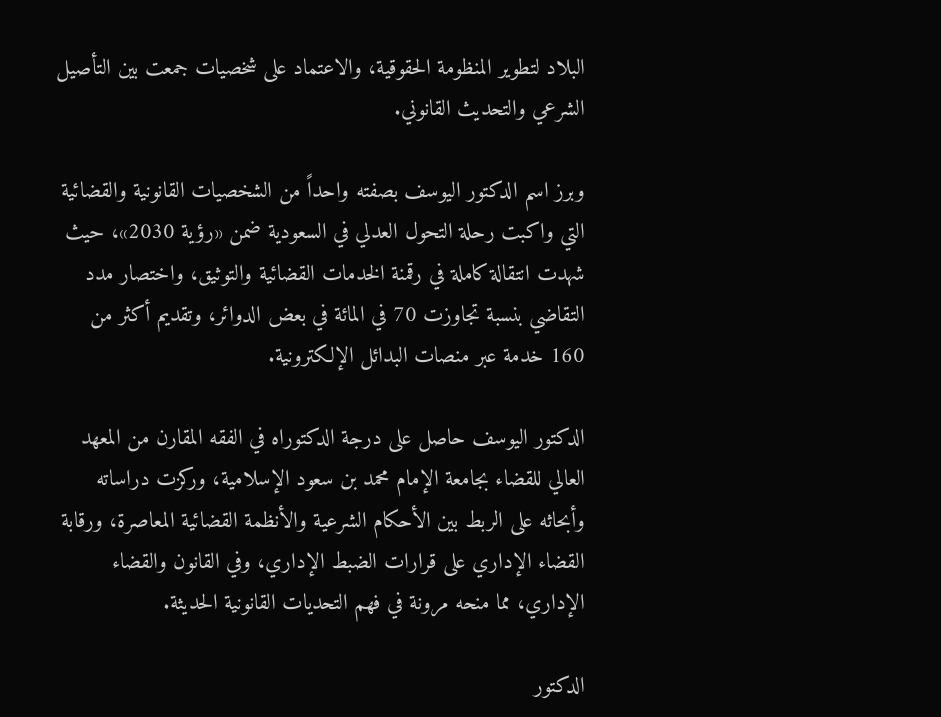البلاد لتطوير المنظومة الحقوقية، والاعتماد على شخصيات جمعت بين التأصيل الشرعي والتحديث القانوني.

وبرز اسم الدكتور اليوسف بصفته واحداً من الشخصيات القانونية والقضائية التي واكبت رحلة التحول العدلي في السعودية ضمن «رؤية 2030»، حيث شهدت انتقالة كاملة في رقمنة الخدمات القضائية والتوثيق، واختصار مدد التقاضي بنسبة تجاوزت 70 في المائة في بعض الدوائر، وتقديم أكثر من 160 خدمة عبر منصات البدائل الإلكترونية.

الدكتور اليوسف حاصل على درجة الدكتوراه في الفقه المقارن من المعهد العالي للقضاء بجامعة الإمام محمد بن سعود الإسلامية، وركزت دراساته وأبحاثه على الربط بين الأحكام الشرعية والأنظمة القضائية المعاصرة، ورقابة القضاء الإداري على قرارات الضبط الإداري، وفي القانون والقضاء الإداري، مما منحه مرونة في فهم التحديات القانونية الحديثة.

الدكتور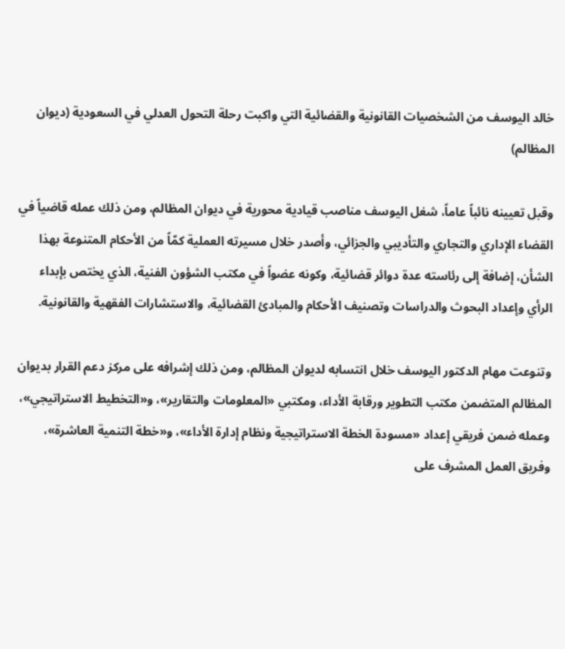خالد اليوسف من الشخصيات القانونية والقضائية التي واكبت رحلة التحول العدلي في السعودية (ديوان المظالم)

وقبل تعيينه نائباً عاماً، شغل اليوسف مناصب قيادية محورية في ديوان المظالم، ومن ذلك عمله قاضياً في القضاء الإداري والتجاري والتأديبي والجزائي، وأصدر خلال مسيرته العملية كمّاً من الأحكام المتنوعة بهذا الشأن، إضافة إلى رئاسته عدة دوائر قضائية، وكونه عضواً في مكتب الشؤون الفنية، الذي يختص بإبداء الرأي وإعداد البحوث والدراسات وتصنيف الأحكام والمبادئ القضائية، والاستشارات الفقهية والقانونية.

وتنوعت مهام الدكتور اليوسف خلال انتسابه لديوان المظالم، ومن ذلك إشرافه على مركز دعم القرار بديوان المظالم المتضمن مكتب التطوير ورقابة الأداء، ومكتبي «المعلومات والتقارير»، و«التخطيط الاستراتيجي»، وعمله ضمن فريقي إعداد «مسودة الخطة الاستراتيجية ونظام إدارة الأداء»، و«خطة التنمية العاشرة»، وفريق العمل المشرف على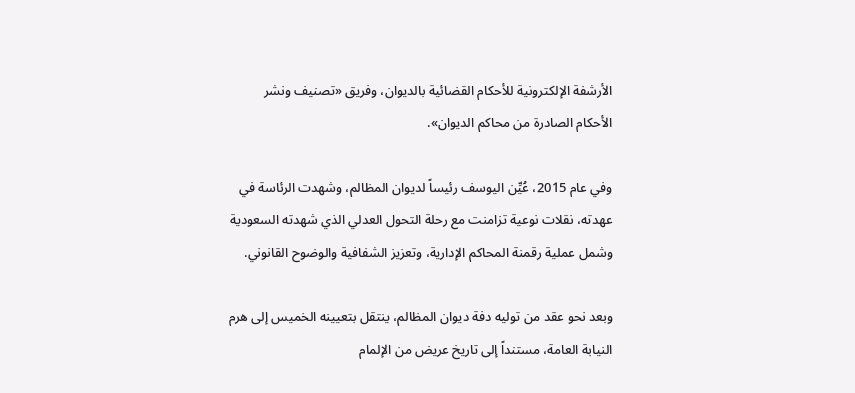الأرشفة الإلكترونية للأحكام القضائية بالديوان، وفريق «تصنيف ونشر الأحكام الصادرة من محاكم الديوان».

وفي عام 2015، عُيِّن اليوسف رئيساً لديوان المظالم، وشهدت الرئاسة في عهدته، نقلات نوعية تزامنت مع رحلة التحول العدلي الذي شهدته السعودية وشمل عملية رقمنة المحاكم الإدارية، وتعزيز الشفافية والوضوح القانوني.

وبعد نحو عقد من توليه دفة ديوان المظالم، ينتقل بتعيينه الخميس إلى هرم النيابة العامة، مستنداً إلى تاريخ عريض من الإلمام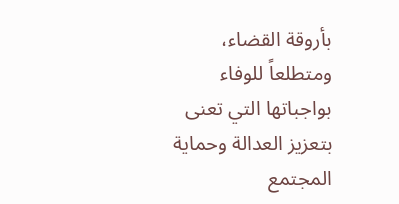بأروقة القضاء، ومتطلعاً للوفاء بواجباتها التي تعنى بتعزيز العدالة وحماية المجتمع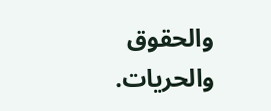والحقوق والحريات.